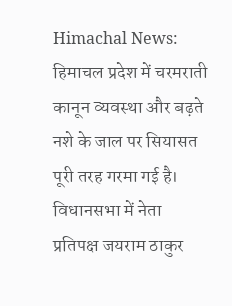Himachal News: हिमाचल प्रदेश में चरमराती कानून व्यवस्था और बढ़ते नशे के जाल पर सियासत पूरी तरह गरमा गई है। विधानसभा में नेता प्रतिपक्ष जयराम ठाकुर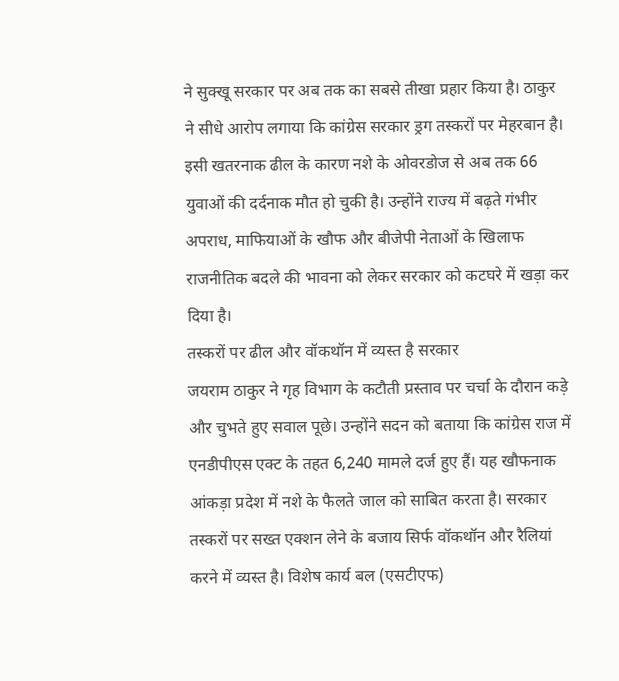ने सुक्खू सरकार पर अब तक का सबसे तीखा प्रहार किया है। ठाकुर ने सीधे आरोप लगाया कि कांग्रेस सरकार ड्रग तस्करों पर मेहरबान है। इसी खतरनाक ढील के कारण नशे के ओवरडोज से अब तक 66 युवाओं की दर्दनाक मौत हो चुकी है। उन्होंने राज्य में बढ़ते गंभीर अपराध, माफियाओं के खौफ और बीजेपी नेताओं के खिलाफ राजनीतिक बदले की भावना को लेकर सरकार को कटघरे में खड़ा कर दिया है।
तस्करों पर ढील और वॉकथॉन में व्यस्त है सरकार
जयराम ठाकुर ने गृह विभाग के कटौती प्रस्ताव पर चर्चा के दौरान कड़े और चुभते हुए सवाल पूछे। उन्होंने सदन को बताया कि कांग्रेस राज में एनडीपीएस एक्ट के तहत 6,240 मामले दर्ज हुए हैं। यह खौफनाक आंकड़ा प्रदेश में नशे के फैलते जाल को साबित करता है। सरकार तस्करों पर सख्त एक्शन लेने के बजाय सिर्फ वॉकथॉन और रैलियां करने में व्यस्त है। विशेष कार्य बल (एसटीएफ)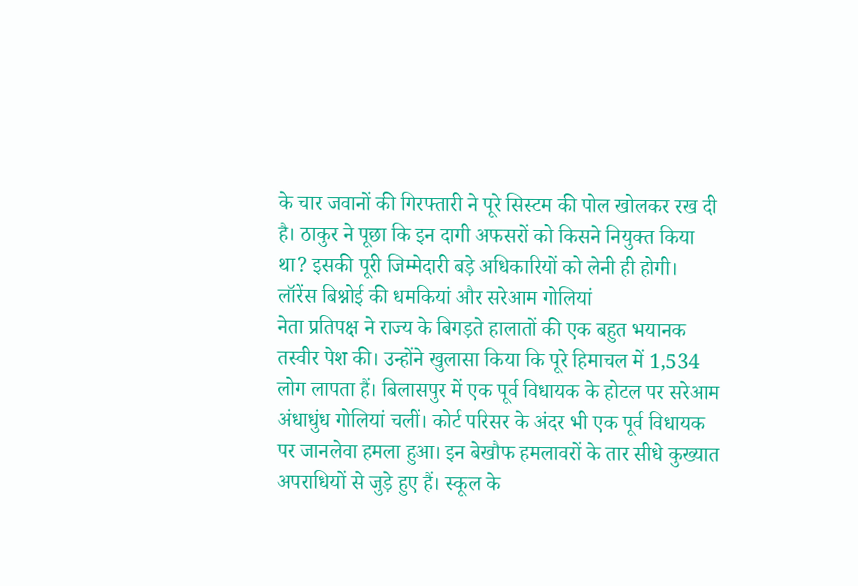के चार जवानों की गिरफ्तारी ने पूरे सिस्टम की पोल खोलकर रख दी है। ठाकुर ने पूछा कि इन दागी अफसरों को किसने नियुक्त किया था? इसकी पूरी जिम्मेदारी बड़े अधिकारियों को लेनी ही होगी।
लॉरेंस बिश्नोई की धमकियां और सरेआम गोलियां
नेता प्रतिपक्ष ने राज्य के बिगड़ते हालातों की एक बहुत भयानक तस्वीर पेश की। उन्होंने खुलासा किया कि पूरे हिमाचल में 1,534 लोग लापता हैं। बिलासपुर में एक पूर्व विधायक के होटल पर सरेआम अंधाधुंध गोलियां चलीं। कोर्ट परिसर के अंदर भी एक पूर्व विधायक पर जानलेवा हमला हुआ। इन बेखौफ हमलावरों के तार सीधे कुख्यात अपराधियों से जुड़े हुए हैं। स्कूल के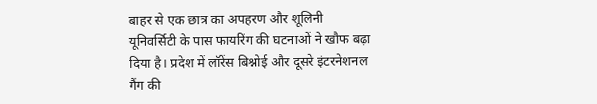बाहर से एक छात्र का अपहरण और शूलिनी यूनिवर्सिटी के पास फायरिंग की घटनाओं ने खौफ बढ़ा दिया है। प्रदेश में लॉरेंस बिश्नोई और दूसरे इंटरनेशनल गैंग की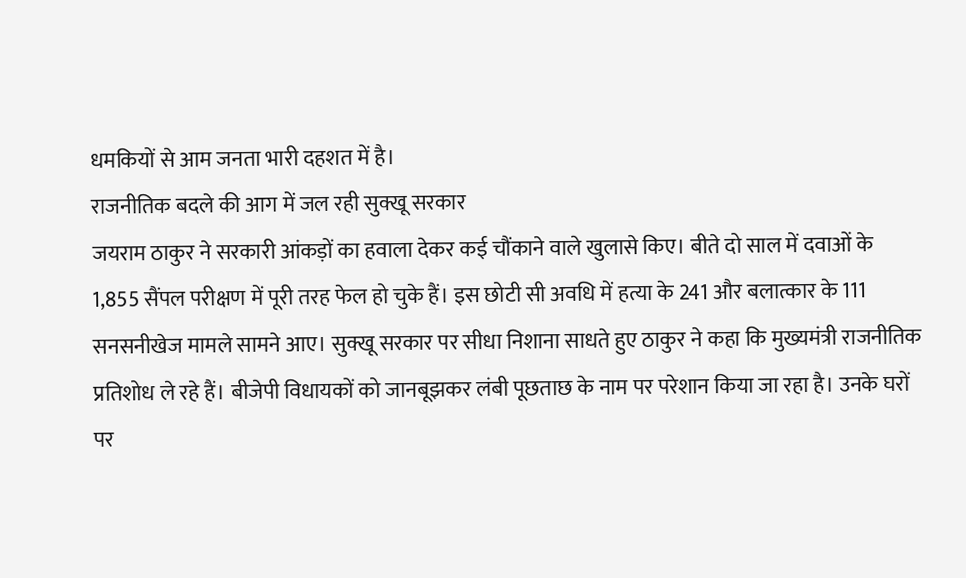धमकियों से आम जनता भारी दहशत में है।
राजनीतिक बदले की आग में जल रही सुक्खू सरकार
जयराम ठाकुर ने सरकारी आंकड़ों का हवाला देकर कई चौंकाने वाले खुलासे किए। बीते दो साल में दवाओं के 1,855 सैंपल परीक्षण में पूरी तरह फेल हो चुके हैं। इस छोटी सी अवधि में हत्या के 241 और बलात्कार के 111 सनसनीखेज मामले सामने आए। सुक्खू सरकार पर सीधा निशाना साधते हुए ठाकुर ने कहा कि मुख्यमंत्री राजनीतिक प्रतिशोध ले रहे हैं। बीजेपी विधायकों को जानबूझकर लंबी पूछताछ के नाम पर परेशान किया जा रहा है। उनके घरों पर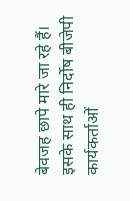बेवजह छापे मारे जा रहे हैं। इसके साथ ही निर्दोष बीजेपी कार्यकर्ताओं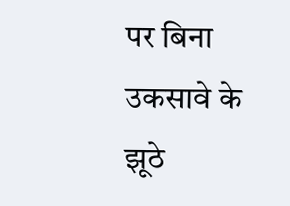पर बिना उकसावे के झूठे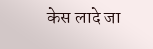केस लादे जा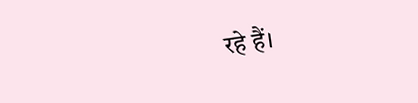रहे हैं।